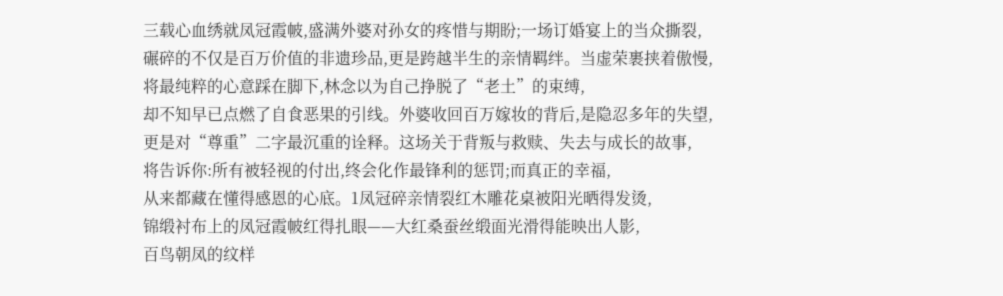三载心血绣就凤冠霞帔,盛满外婆对孙女的疼惜与期盼;一场订婚宴上的当众撕裂,
碾碎的不仅是百万价值的非遗珍品,更是跨越半生的亲情羁绊。当虚荣裹挟着傲慢,
将最纯粹的心意踩在脚下,林念以为自己挣脱了“老土”的束缚,
却不知早已点燃了自食恶果的引线。外婆收回百万嫁妆的背后,是隐忍多年的失望,
更是对“尊重”二字最沉重的诠释。这场关于背叛与救赎、失去与成长的故事,
将告诉你:所有被轻视的付出,终会化作最锋利的惩罚;而真正的幸福,
从来都藏在懂得感恩的心底。1凤冠碎亲情裂红木雕花桌被阳光晒得发烫,
锦缎衬布上的凤冠霞帔红得扎眼——大红桑蚕丝缎面光滑得能映出人影,
百鸟朝凤的纹样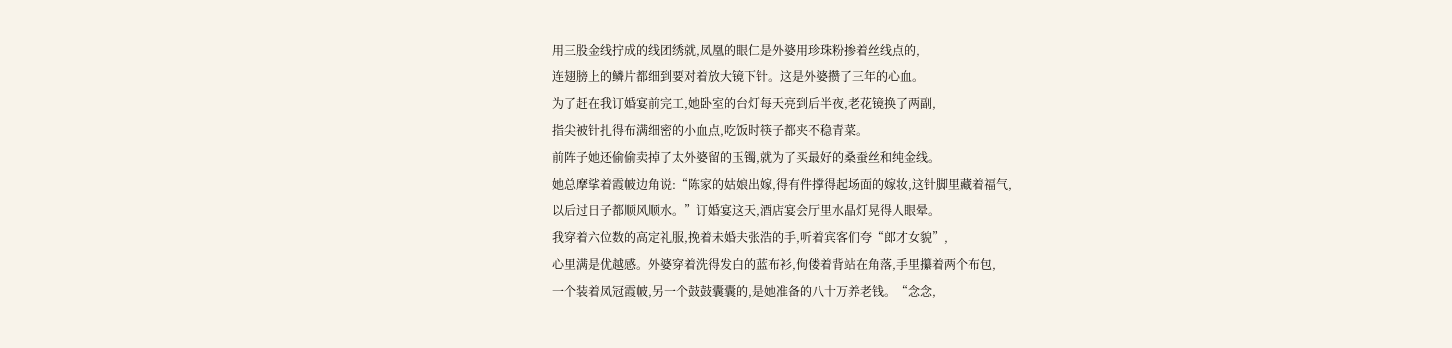用三股金线拧成的线团绣就,凤凰的眼仁是外婆用珍珠粉掺着丝线点的,
连翅膀上的鳞片都细到要对着放大镜下针。这是外婆攒了三年的心血。
为了赶在我订婚宴前完工,她卧室的台灯每天亮到后半夜,老花镜换了两副,
指尖被针扎得布满细密的小血点,吃饭时筷子都夹不稳青菜。
前阵子她还偷偷卖掉了太外婆留的玉镯,就为了买最好的桑蚕丝和纯金线。
她总摩挲着霞帔边角说:“陈家的姑娘出嫁,得有件撑得起场面的嫁妆,这针脚里藏着福气,
以后过日子都顺风顺水。”订婚宴这天,酒店宴会厅里水晶灯晃得人眼晕。
我穿着六位数的高定礼服,挽着未婚夫张浩的手,听着宾客们夸“郎才女貌”,
心里满是优越感。外婆穿着洗得发白的蓝布衫,佝偻着背站在角落,手里攥着两个布包,
一个装着凤冠霞帔,另一个鼓鼓囊囊的,是她准备的八十万养老钱。“念念,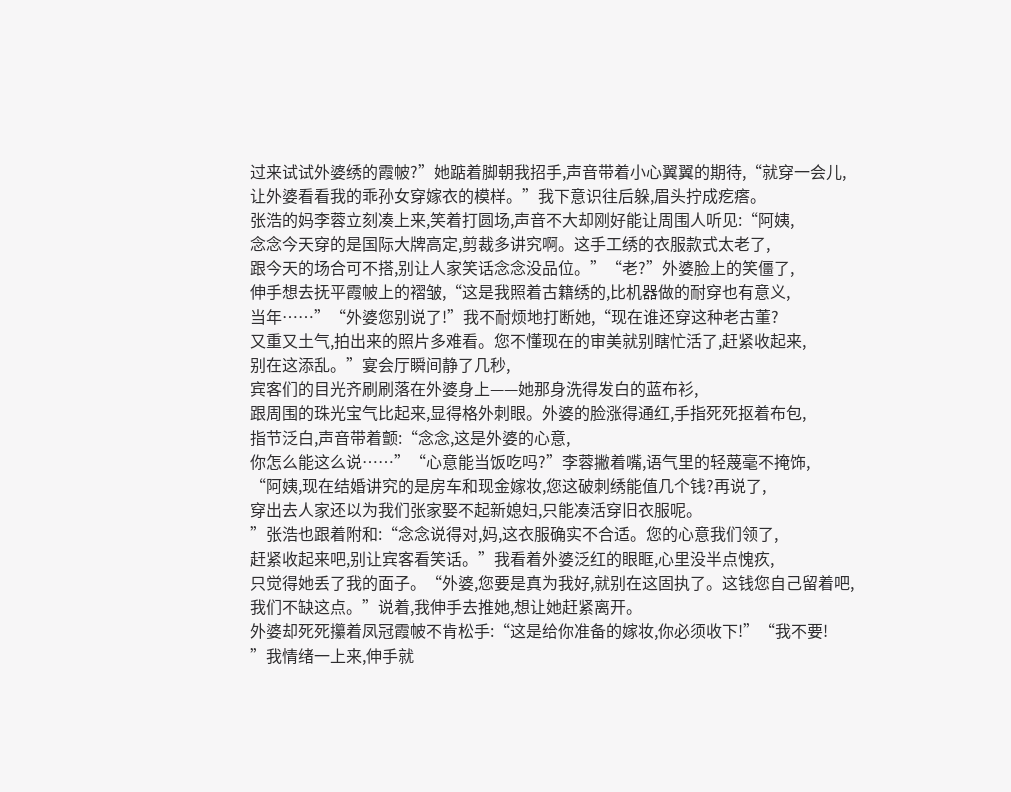过来试试外婆绣的霞帔?”她踮着脚朝我招手,声音带着小心翼翼的期待,“就穿一会儿,
让外婆看看我的乖孙女穿嫁衣的模样。”我下意识往后躲,眉头拧成疙瘩。
张浩的妈李蓉立刻凑上来,笑着打圆场,声音不大却刚好能让周围人听见:“阿姨,
念念今天穿的是国际大牌高定,剪裁多讲究啊。这手工绣的衣服款式太老了,
跟今天的场合可不搭,别让人家笑话念念没品位。”“老?”外婆脸上的笑僵了,
伸手想去抚平霞帔上的褶皱,“这是我照着古籍绣的,比机器做的耐穿也有意义,
当年……”“外婆您别说了!”我不耐烦地打断她,“现在谁还穿这种老古董?
又重又土气,拍出来的照片多难看。您不懂现在的审美就别瞎忙活了,赶紧收起来,
别在这添乱。”宴会厅瞬间静了几秒,
宾客们的目光齐刷刷落在外婆身上——她那身洗得发白的蓝布衫,
跟周围的珠光宝气比起来,显得格外刺眼。外婆的脸涨得通红,手指死死抠着布包,
指节泛白,声音带着颤:“念念,这是外婆的心意,
你怎么能这么说……”“心意能当饭吃吗?”李蓉撇着嘴,语气里的轻蔑毫不掩饰,
“阿姨,现在结婚讲究的是房车和现金嫁妆,您这破刺绣能值几个钱?再说了,
穿出去人家还以为我们张家娶不起新媳妇,只能凑活穿旧衣服呢。
”张浩也跟着附和:“念念说得对,妈,这衣服确实不合适。您的心意我们领了,
赶紧收起来吧,别让宾客看笑话。”我看着外婆泛红的眼眶,心里没半点愧疚,
只觉得她丢了我的面子。“外婆,您要是真为我好,就别在这固执了。这钱您自己留着吧,
我们不缺这点。”说着,我伸手去推她,想让她赶紧离开。
外婆却死死攥着凤冠霞帔不肯松手:“这是给你准备的嫁妆,你必须收下!”“我不要!
”我情绪一上来,伸手就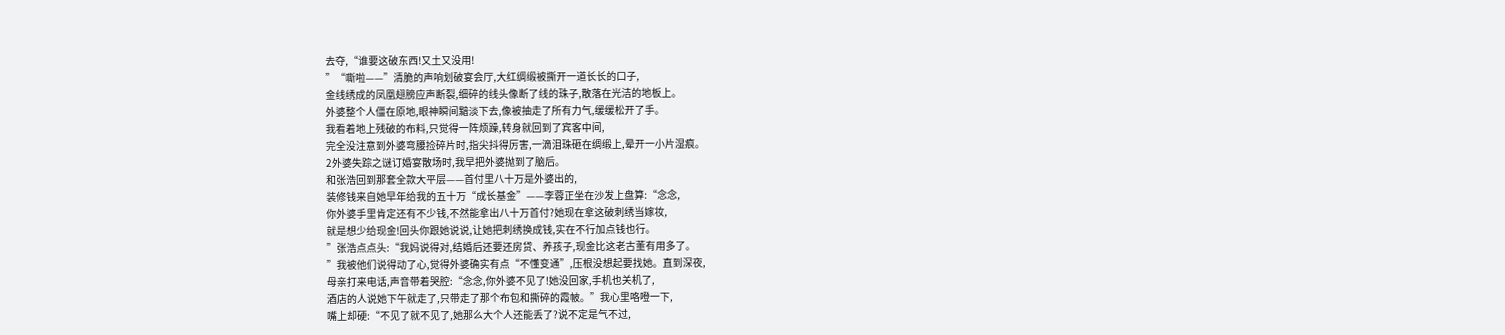去夺,“谁要这破东西!又土又没用!
”“嘶啦——”清脆的声响划破宴会厅,大红绸缎被撕开一道长长的口子,
金线绣成的凤凰翅膀应声断裂,细碎的线头像断了线的珠子,散落在光洁的地板上。
外婆整个人僵在原地,眼神瞬间黯淡下去,像被抽走了所有力气,缓缓松开了手。
我看着地上残破的布料,只觉得一阵烦躁,转身就回到了宾客中间,
完全没注意到外婆弯腰捡碎片时,指尖抖得厉害,一滴泪珠砸在绸缎上,晕开一小片湿痕。
2外婆失踪之谜订婚宴散场时,我早把外婆抛到了脑后。
和张浩回到那套全款大平层——首付里八十万是外婆出的,
装修钱来自她早年给我的五十万“成长基金”——李蓉正坐在沙发上盘算:“念念,
你外婆手里肯定还有不少钱,不然能拿出八十万首付?她现在拿这破刺绣当嫁妆,
就是想少给现金!回头你跟她说说,让她把刺绣换成钱,实在不行加点钱也行。
”张浩点点头:“我妈说得对,结婚后还要还房贷、养孩子,现金比这老古董有用多了。
”我被他们说得动了心,觉得外婆确实有点“不懂变通”,压根没想起要找她。直到深夜,
母亲打来电话,声音带着哭腔:“念念,你外婆不见了!她没回家,手机也关机了,
酒店的人说她下午就走了,只带走了那个布包和撕碎的霞帔。”我心里咯噔一下,
嘴上却硬:“不见了就不见了,她那么大个人还能丢了?说不定是气不过,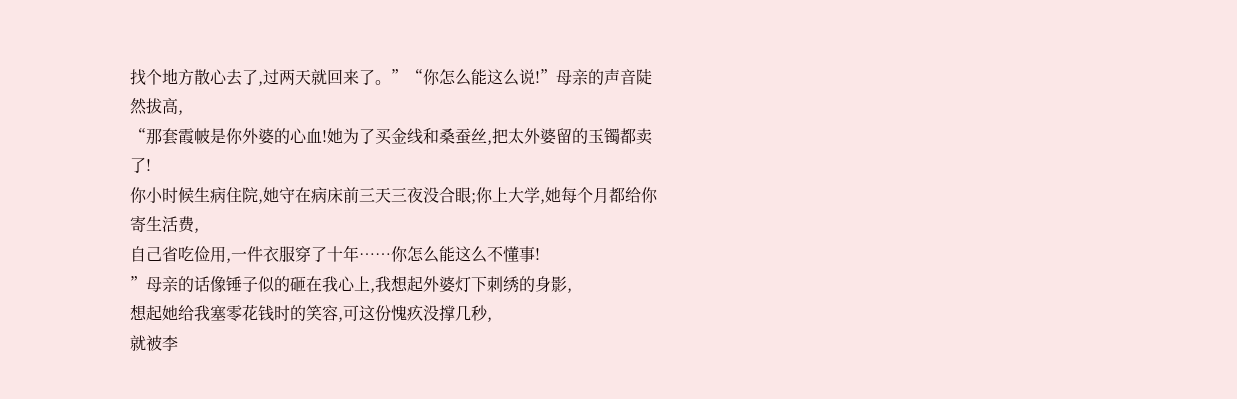找个地方散心去了,过两天就回来了。”“你怎么能这么说!”母亲的声音陡然拔高,
“那套霞帔是你外婆的心血!她为了买金线和桑蚕丝,把太外婆留的玉镯都卖了!
你小时候生病住院,她守在病床前三天三夜没合眼;你上大学,她每个月都给你寄生活费,
自己省吃俭用,一件衣服穿了十年……你怎么能这么不懂事!
”母亲的话像锤子似的砸在我心上,我想起外婆灯下刺绣的身影,
想起她给我塞零花钱时的笑容,可这份愧疚没撑几秒,
就被李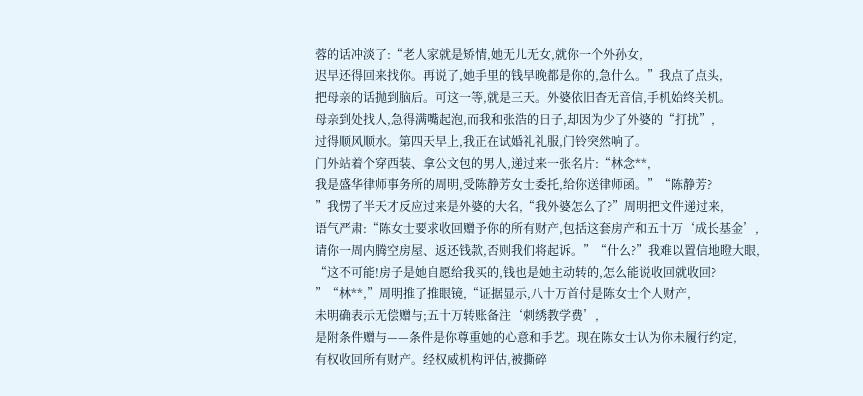蓉的话冲淡了:“老人家就是矫情,她无儿无女,就你一个外孙女,
迟早还得回来找你。再说了,她手里的钱早晚都是你的,急什么。”我点了点头,
把母亲的话抛到脑后。可这一等,就是三天。外婆依旧杳无音信,手机始终关机。
母亲到处找人,急得满嘴起泡,而我和张浩的日子,却因为少了外婆的“打扰”,
过得顺风顺水。第四天早上,我正在试婚礼礼服,门铃突然响了。
门外站着个穿西装、拿公文包的男人,递过来一张名片:“林念**,
我是盛华律师事务所的周明,受陈静芳女士委托,给你送律师函。”“陈静芳?
”我愣了半天才反应过来是外婆的大名,“我外婆怎么了?”周明把文件递过来,
语气严肃:“陈女士要求收回赠予你的所有财产,包括这套房产和五十万‘成长基金’,
请你一周内腾空房屋、返还钱款,否则我们将起诉。”“什么?”我难以置信地瞪大眼,
“这不可能!房子是她自愿给我买的,钱也是她主动转的,怎么能说收回就收回?
”“林**,”周明推了推眼镜,“证据显示,八十万首付是陈女士个人财产,
未明确表示无偿赠与;五十万转账备注‘刺绣教学费’,
是附条件赠与——条件是你尊重她的心意和手艺。现在陈女士认为你未履行约定,
有权收回所有财产。经权威机构评估,被撕碎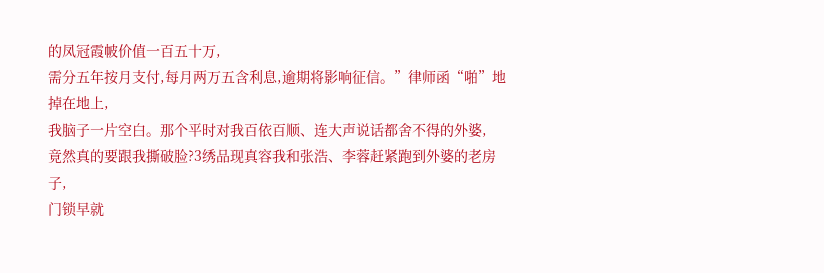的凤冠霞帔价值一百五十万,
需分五年按月支付,每月两万五含利息,逾期将影响征信。”律师函“啪”地掉在地上,
我脑子一片空白。那个平时对我百依百顺、连大声说话都舍不得的外婆,
竟然真的要跟我撕破脸?3绣品现真容我和张浩、李蓉赶紧跑到外婆的老房子,
门锁早就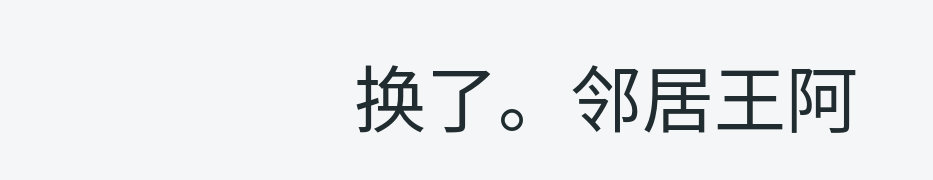换了。邻居王阿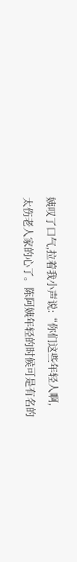姨叹了口气,拉着我小声说:“你们这些年轻人啊,
太伤老人家的心了。陈阿姨年轻的时候可是有名的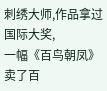刺绣大师,作品拿过国际大奖,
一幅《百鸟朝凤》卖了百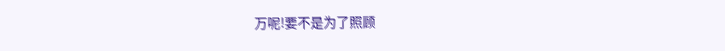万呢!要不是为了照顾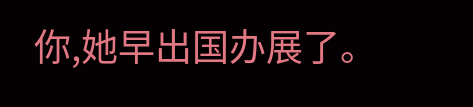你,她早出国办展了。